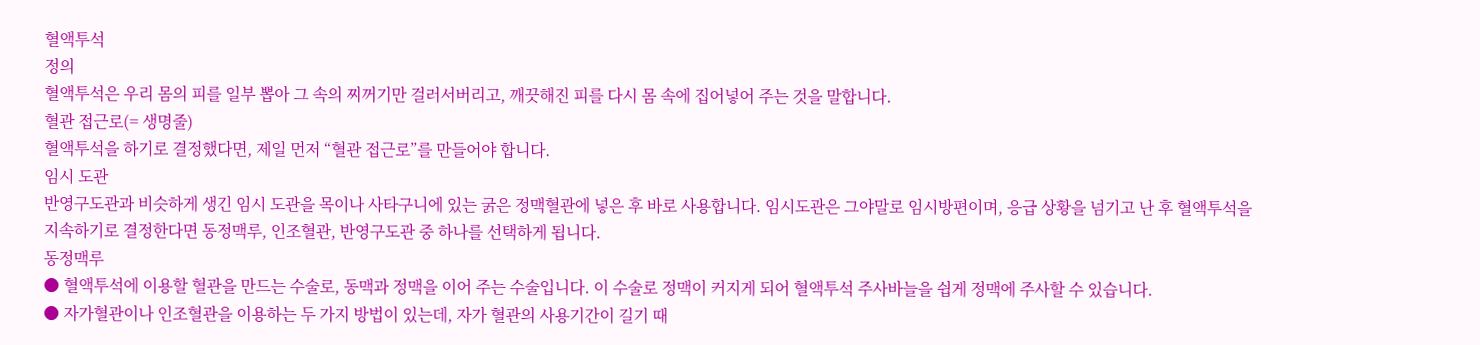혈액투석
정의
혈액투석은 우리 몸의 피를 일부 뽑아 그 속의 찌꺼기만 걸러서버리고, 깨끗해진 피를 다시 몸 속에 집어넣어 주는 것을 말합니다.
혈관 접근로(= 생명줄)
혈액투석을 하기로 결정했다면, 제일 먼저 “혈관 접근로”를 만들어야 합니다.
임시 도관
반영구도관과 비슷하게 생긴 임시 도관을 목이나 사타구니에 있는 굵은 정맥혈관에 넣은 후 바로 사용합니다. 임시도관은 그야말로 임시방편이며, 응급 상황을 넘기고 난 후 혈액투석을 지속하기로 결정한다면 동정맥루, 인조혈관, 반영구도관 중 하나를 선택하게 됩니다.
동정맥루
● 혈액투석에 이용할 혈관을 만드는 수술로, 동맥과 정맥을 이어 주는 수술입니다. 이 수술로 정맥이 커지게 되어 혈액투석 주사바늘을 쉽게 정맥에 주사할 수 있습니다.
● 자가혈관이나 인조혈관을 이용하는 두 가지 방법이 있는데, 자가 혈관의 사용기간이 길기 때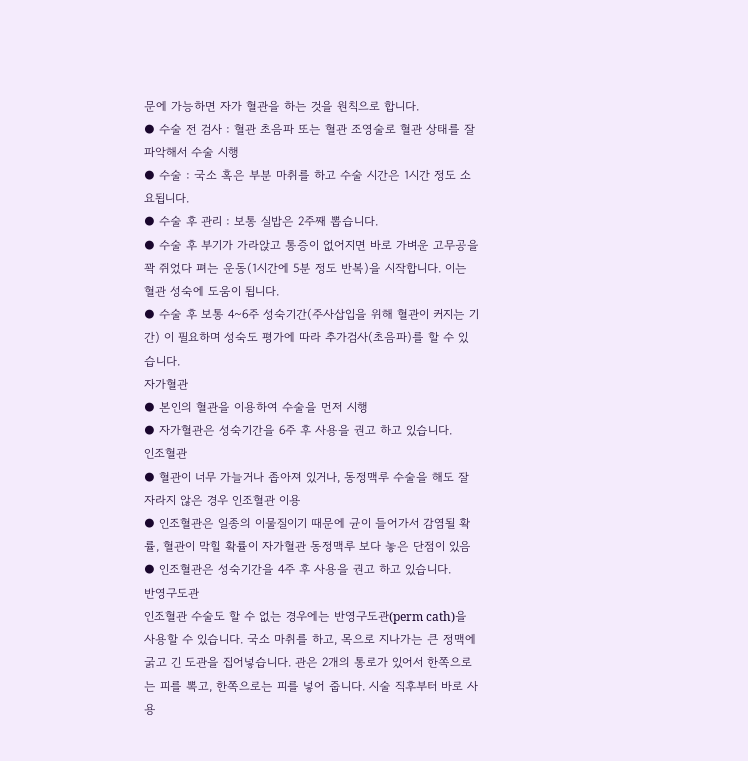문에 가능하면 자가 혈관을 하는 것을 원칙으로 합니다.
● 수술 전 검사 : 혈관 초음파 또는 혈관 조영술로 혈관 상태를 잘 파악해서 수술 시행
● 수술 : 국소 혹은 부분 마취를 하고 수술 시간은 1시간 정도 소요됩니다.
● 수술 후 관리 : 보통 실밥은 2주째 뽑습니다.
● 수술 후 부기가 가라앉고 통증이 없어지면 바로 가벼운 고무공을 꽉 쥐었다 펴는 운동(1시간에 5분 정도 반복)을 시작합니다. 이는 혈관 성숙에 도움이 됩니다.
● 수술 후 보통 4~6주 성숙기간(주사삽입을 위해 혈관이 커지는 기간) 이 필요하며 성숙도 평가에 따라 추가검사(초음파)를 할 수 있습니다.
자가혈관
● 본인의 혈관을 이용하여 수술을 먼저 시행
● 자가혈관은 성숙기간을 6주 후 사용을 권고 하고 있습니다.
인조혈관
● 혈관이 너무 가늘거나 좁아져 있거나, 동정맥루 수술을 해도 잘 자라지 않은 경우 인조혈관 이용
● 인조혈관은 일종의 이물질이기 때문에 균이 들어가서 감염될 확률, 혈관이 막힐 확률이 자가혈관 동정맥루 보다 놓은 단점이 있음
● 인조혈관은 성숙기간을 4주 후 사용을 권고 하고 있습니다.
반영구도관
인조혈관 수술도 할 수 없는 경우에는 반영구도관(perm cath)을 사용할 수 있습니다. 국소 마취를 하고, 목으로 지나가는 큰 정맥에 굵고 긴 도관을 집어넣습니다. 관은 2개의 통로가 있어서 한쪽으로는 피를 뽁고, 한쪽으로는 피를 넣어 줍니다. 시술 직후부터 바로 사용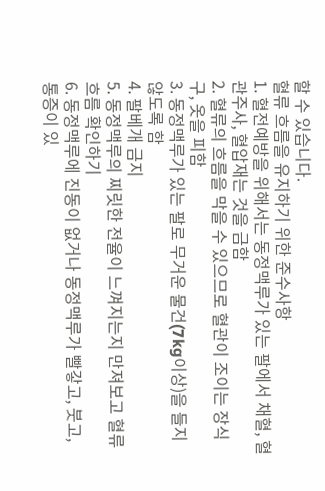할 수 있습니다.
혈류 흐름을 유지하기 위한 준수사항
1. 혈전예방을 위해서는 동정맥루가 있는 팔에서 채혈, 혈관주사, 혈압재는 것을 금함
2. 혈류의 흐름을 막을 수 있으므로 혈관이 조이는 장식구, 옷을 피함
3. 동정맥루가 있는 팔로 무거운 물건(7kg이상)을 들지 않도록 함
4. 팔베개 금지
5. 동정맥루의 찌릿한 전율이 느껴지는지 만져보고 혈류 흐름 확인하기
6. 동정맥루에 진동이 없거나 동정맥루가 빨갛고, 붓고, 통증이 있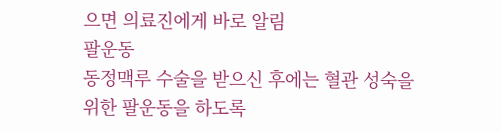으면 의료진에게 바로 알림
팔운동
동정맥루 수술을 받으신 후에는 혈관 성숙을 위한 팔운동을 하도록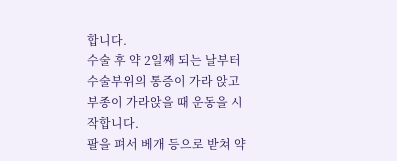합니다.
수술 후 약 2일째 되는 날부터 수술부위의 통증이 가라 앉고 부종이 가라앉을 때 운동을 시작합니다.
팔을 펴서 베개 등으로 받쳐 약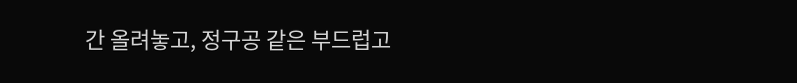간 올려놓고, 정구공 같은 부드럽고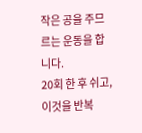작은 공을 주므르는 운동을 합니다.
20회 한 후 쉬고, 이것을 반복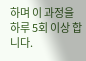하며 이 과정을 하루 5회 이상 합니다.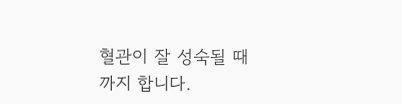혈관이 잘 성숙될 때까지 합니다.